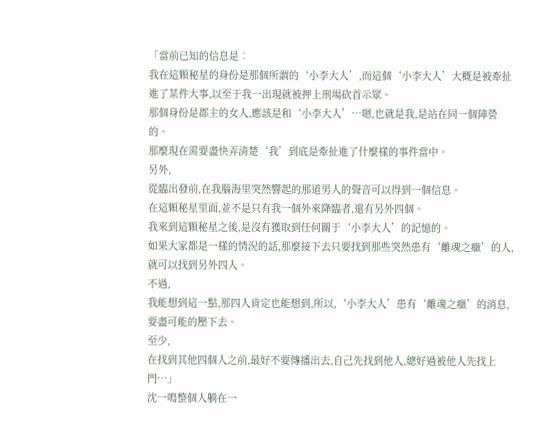「當前已知的信息是︰
我在這顆秘星的身份是那個所謂的‘小李大人’,而這個‘小李大人’大概是被牽扯進了某件大事,以至于我一出現就被押上刑場砍首示眾。
那個身份是郡主的女人,應該是和‘小李大人’…嗯,也就是我,是站在同一個陣營的。
那麼現在需要盡快弄清楚‘我’到底是牽扯進了什麼樣的事件當中。
另外,
從臨出發前,在我腦海里突然響起的那道男人的聲音可以得到一個信息。
在這顆秘星里面,並不是只有我一個外來降臨者,還有另外四個。
我來到這顆秘星之後,是沒有獲取到任何關于‘小李大人’的記憶的。
如果大家都是一樣的情況的話,那麼接下去只要找到那些突然患有‘離魂之癥’的人,就可以找到另外四人。
不過,
我能想到這一點,那四人肯定也能想到,所以,‘小李大人’患有‘離魂之癥’的消息,要盡可能的壓下去。
至少,
在找到其他四個人之前,最好不要傳播出去,自己先找到他人,總好過被他人先找上門…」
沈一鳴整個人躺在一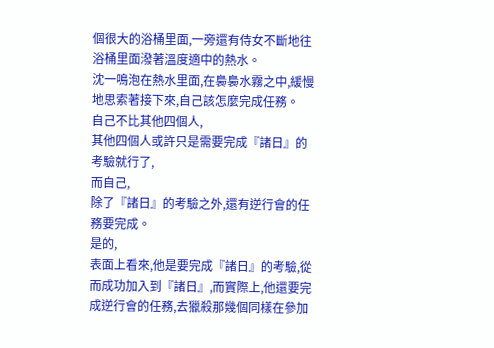個很大的浴桶里面,一旁還有侍女不斷地往浴桶里面潑著溫度適中的熱水。
沈一鳴泡在熱水里面,在裊裊水霧之中,緩慢地思索著接下來,自己該怎麼完成任務。
自己不比其他四個人,
其他四個人或許只是需要完成『諸日』的考驗就行了,
而自己,
除了『諸日』的考驗之外,還有逆行會的任務要完成。
是的,
表面上看來,他是要完成『諸日』的考驗,從而成功加入到『諸日』,而實際上,他還要完成逆行會的任務,去獵殺那幾個同樣在參加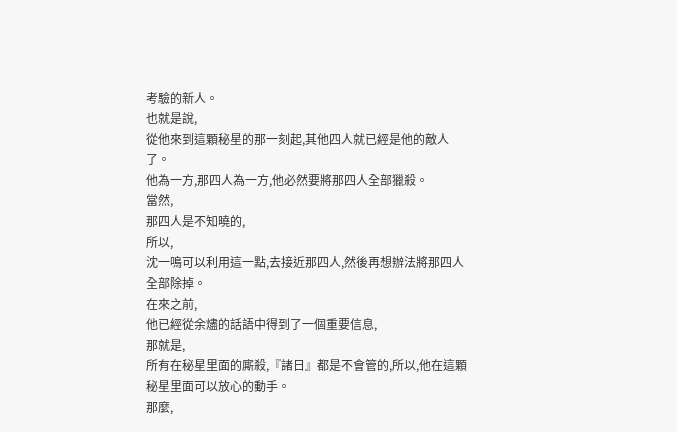考驗的新人。
也就是說,
從他來到這顆秘星的那一刻起,其他四人就已經是他的敵人了。
他為一方,那四人為一方,他必然要將那四人全部獵殺。
當然,
那四人是不知曉的,
所以,
沈一鳴可以利用這一點,去接近那四人,然後再想辦法將那四人全部除掉。
在來之前,
他已經從余燼的話語中得到了一個重要信息,
那就是,
所有在秘星里面的廝殺,『諸日』都是不會管的,所以,他在這顆秘星里面可以放心的動手。
那麼,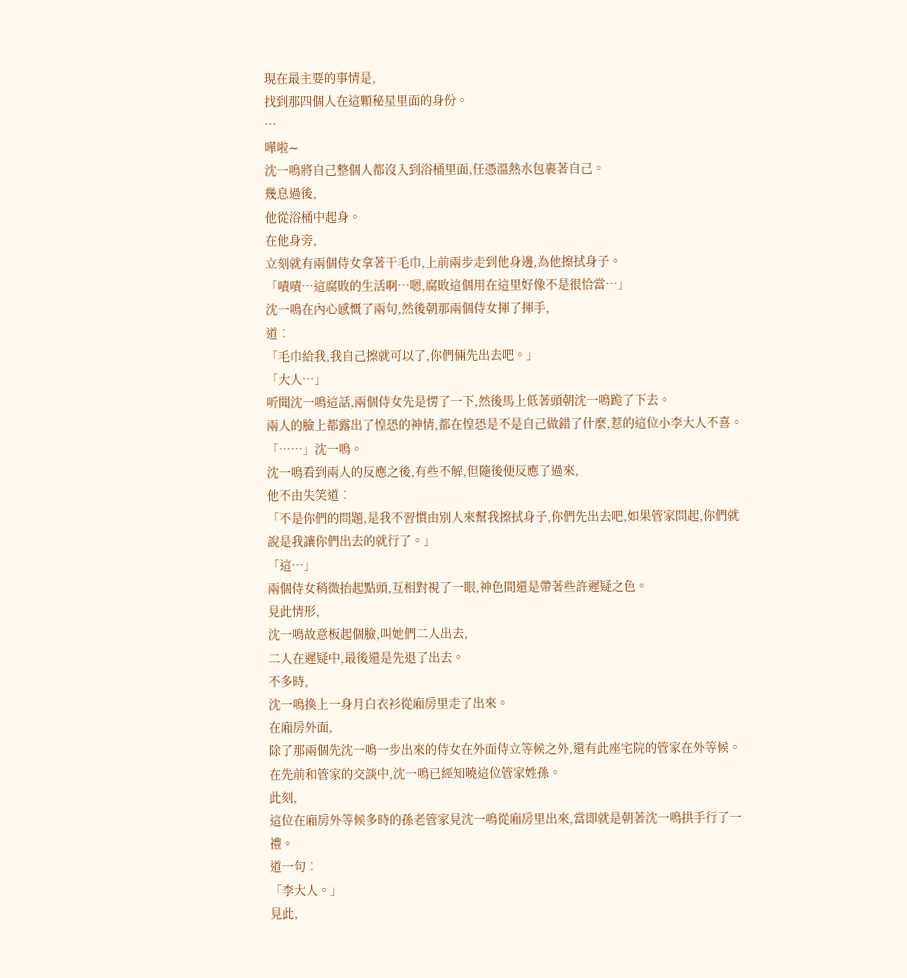現在最主要的事情是,
找到那四個人在這顆秘星里面的身份。
…
嘩啦∼
沈一鳴將自己整個人都沒入到浴桶里面,任憑溫熱水包裹著自己。
幾息過後,
他從浴桶中起身。
在他身旁,
立刻就有兩個侍女拿著干毛巾,上前兩步走到他身邊,為他擦拭身子。
「嘖嘖…這腐敗的生活啊…嗯,腐敗這個用在這里好像不是很恰當…」
沈一鳴在內心感慨了兩句,然後朝那兩個侍女揮了揮手,
道︰
「毛巾給我,我自己擦就可以了,你們倆先出去吧。」
「大人…」
听聞沈一鳴這話,兩個侍女先是愣了一下,然後馬上低著頭朝沈一鳴跪了下去。
兩人的臉上都露出了惶恐的神情,都在惶恐是不是自己做錯了什麼,惹的這位小李大人不喜。
「……」沈一鳴。
沈一鳴看到兩人的反應之後,有些不解,但隨後便反應了過來,
他不由失笑道︰
「不是你們的問題,是我不習慣由別人來幫我擦拭身子,你們先出去吧,如果管家問起,你們就說是我讓你們出去的就行了。」
「這…」
兩個侍女稍微抬起點頭,互相對視了一眼,神色間還是帶著些許遲疑之色。
見此情形,
沈一鳴故意板起個臉,叫她們二人出去,
二人在遲疑中,最後還是先退了出去。
不多時,
沈一鳴換上一身月白衣衫從廂房里走了出來。
在廂房外面,
除了那兩個先沈一鳴一步出來的侍女在外面侍立等候之外,還有此座宅院的管家在外等候。
在先前和管家的交談中,沈一鳴已經知曉這位管家姓孫。
此刻,
這位在廂房外等候多時的孫老管家見沈一鳴從廂房里出來,當即就是朝著沈一鳴拱手行了一禮。
道一句︰
「李大人。」
見此,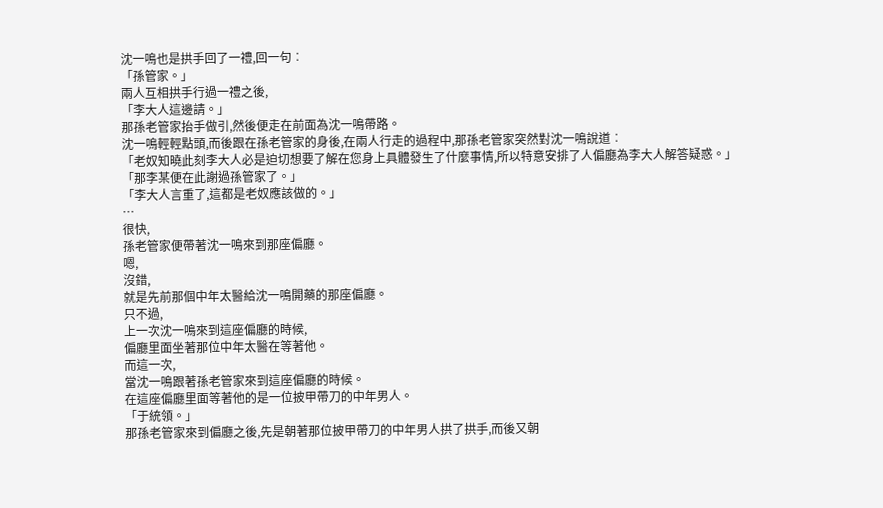沈一鳴也是拱手回了一禮,回一句︰
「孫管家。」
兩人互相拱手行過一禮之後,
「李大人這邊請。」
那孫老管家抬手做引,然後便走在前面為沈一鳴帶路。
沈一鳴輕輕點頭,而後跟在孫老管家的身後,在兩人行走的過程中,那孫老管家突然對沈一鳴說道︰
「老奴知曉此刻李大人必是迫切想要了解在您身上具體發生了什麼事情,所以特意安排了人偏廳為李大人解答疑惑。」
「那李某便在此謝過孫管家了。」
「李大人言重了,這都是老奴應該做的。」
…
很快,
孫老管家便帶著沈一鳴來到那座偏廳。
嗯,
沒錯,
就是先前那個中年太醫給沈一鳴開藥的那座偏廳。
只不過,
上一次沈一鳴來到這座偏廳的時候,
偏廳里面坐著那位中年太醫在等著他。
而這一次,
當沈一鳴跟著孫老管家來到這座偏廳的時候。
在這座偏廳里面等著他的是一位披甲帶刀的中年男人。
「于統領。」
那孫老管家來到偏廳之後,先是朝著那位披甲帶刀的中年男人拱了拱手,而後又朝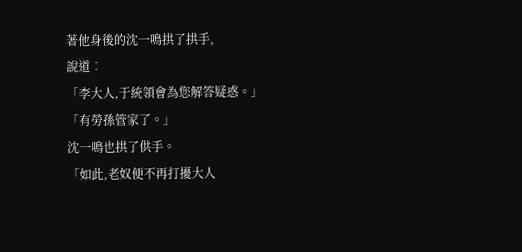著他身後的沈一鳴拱了拱手,
說道︰
「李大人,于統領會為您解答疑惑。」
「有勞孫管家了。」
沈一鳴也拱了供手。
「如此,老奴便不再打擾大人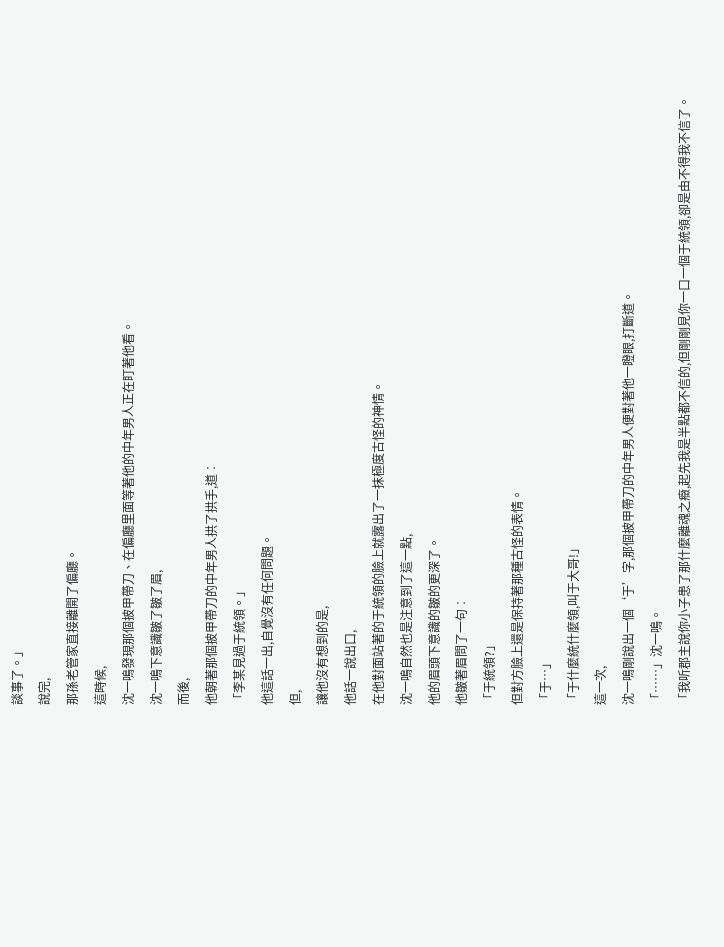談事了。」
說完,
那孫老管家直接離開了偏廳。
這時候,
沈一鳴發現那個披甲帶刀、在偏廳里面等著他的中年男人正在盯著他看。
沈一鳴下意識皺了皺了眉,
而後,
他朝著那個披甲帶刀的中年男人拱了拱手,道︰
「李某見過于統領。」
他這話一出,自覺沒有任何問題。
但,
讓他沒有想到的是,
他話一說出口,
在他對面站著的于統領的臉上就露出了一抹極度古怪的神情。
沈一鳴自然也是注意到了這一點,
他的眉頭下意識的皺的更深了。
他皺著眉問了一句︰
「于統領?」
但對方臉上還是保持著那種古怪的表情。
「于…」
「于什麼統什麼領,叫于大哥!」
這一次,
沈一鳴剛說出一個‘于’字,那個披甲帶刀的中年男人便對著他一瞪眼,打斷道。
「……」沈一鳴。
「我听郡主說你小子患了那什麼離魂之癥,起先我是半點都不信的,但剛剛見你一口一個于統領,卻是由不得我不信了。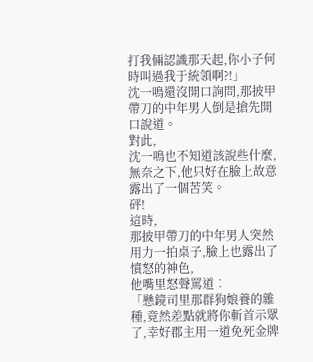打我倆認識那天起,你小子何時叫過我于統領啊?!」
沈一鳴還沒開口詢問,那披甲帶刀的中年男人倒是搶先開口說道。
對此,
沈一鳴也不知道該說些什麼,無奈之下,他只好在臉上故意露出了一個苦笑。
砰!
這時,
那披甲帶刀的中年男人突然用力一拍桌子,臉上也露出了憤怒的神色,
他嘴里怒聲罵道︰
「懸鏡司里那群狗娘養的雜種,竟然差點就將你斬首示眾了,幸好郡主用一道免死金牌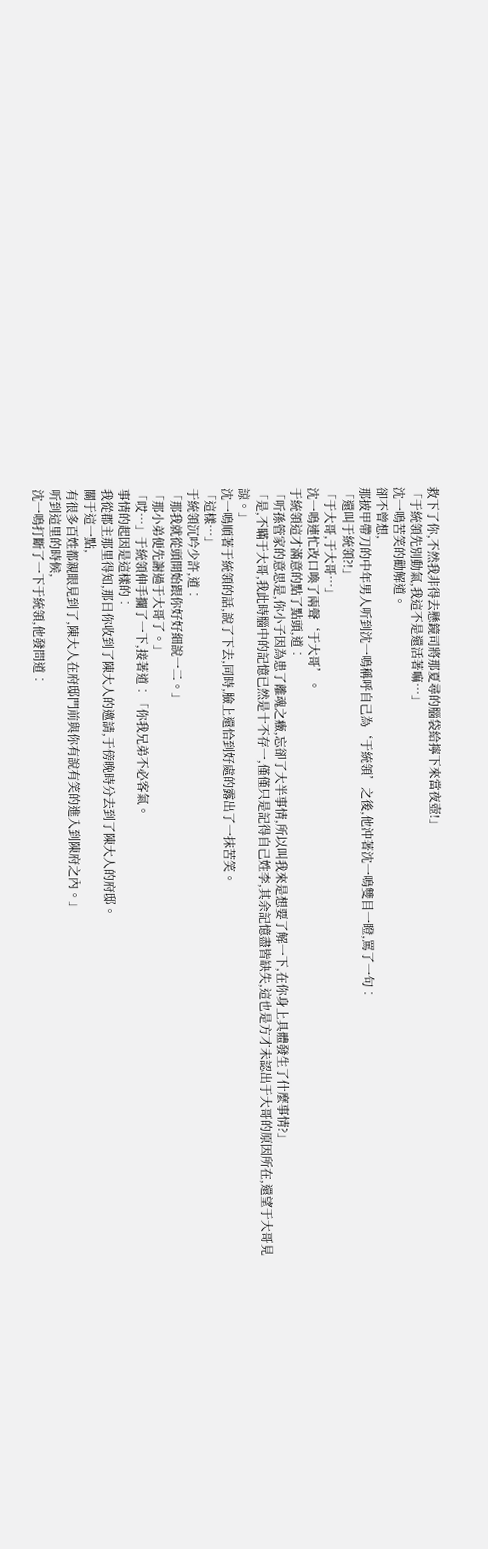救下了你,不然我非得去懸鏡司將那夏尋的腦袋給擰下來當夜壺!」
「于統領先別動氣,我這不是還活著嘛…」
沈一鳴苦笑的勸解道。
卻不曾想,
那披甲帶刀的中年男人听到沈一鳴稱呼自己為‘于統領’之後,他沖著沈一鳴雙目一瞪,罵了一句︰
「還叫于統領?!」
「于大哥,于大哥…」
沈一鳴連忙改口喚了兩聲‘于大哥’。
于統領這才滿意的點了點頭,道︰
「听孫管家的意思是,你小子因為患了離魂之癥,忘卻了大半事情,所以叫我來是想要了解一下,在你身上具體發生了什麼事情?」
「是,不瞞于大哥,我此時腦中的記憶已然是十不存一,僅僅只是記得自己姓李,其余記憶盡皆缺失,這也是方才未認出于大哥的原因所在,還望于大哥見諒。」
沈一鳴順著于統領的話,說了下去,同時,臉上還恰到好處的露出了一抹苦笑。
「這樣…」
于統領沉吟少許,道︰
「那我就從頭開始跟你好好細說一二。」
「那小弟便先謝過于大哥了。」
「哎…」于統領伸手攔了一下,接著道︰「你我兄弟不必客氣。
事情的起因是這樣的︰
我從郡主那里得知,那日你收到了陳大人的邀請,于傍晚時分去到了陳大人的府邸。
關于這一點,
有很多百姓都親眼見到了,陳大人在府邸門前與你有說有笑的進入到陳府之內。」
听到這里的時候,
沈一鳴打斷了一下于統領,他發問道︰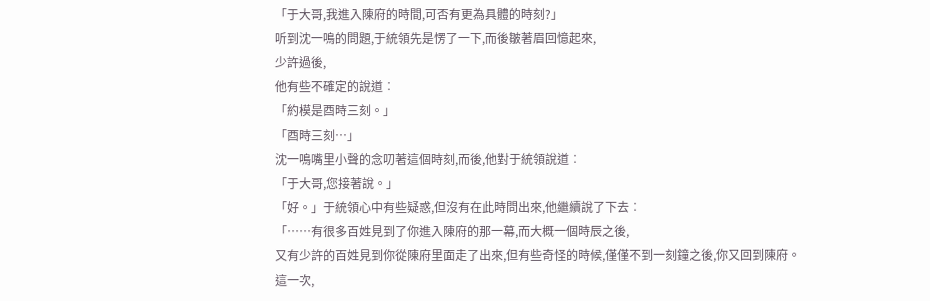「于大哥,我進入陳府的時間,可否有更為具體的時刻?」
听到沈一鳴的問題,于統領先是愣了一下,而後皺著眉回憶起來,
少許過後,
他有些不確定的說道︰
「約模是酉時三刻。」
「酉時三刻…」
沈一鳴嘴里小聲的念叨著這個時刻,而後,他對于統領說道︰
「于大哥,您接著說。」
「好。」于統領心中有些疑惑,但沒有在此時問出來,他繼續說了下去︰
「……有很多百姓見到了你進入陳府的那一幕,而大概一個時辰之後,
又有少許的百姓見到你從陳府里面走了出來,但有些奇怪的時候,僅僅不到一刻鐘之後,你又回到陳府。
這一次,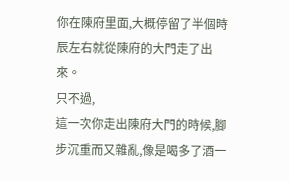你在陳府里面,大概停留了半個時辰左右就從陳府的大門走了出來。
只不過,
這一次你走出陳府大門的時候,腳步沉重而又雜亂,像是喝多了酒一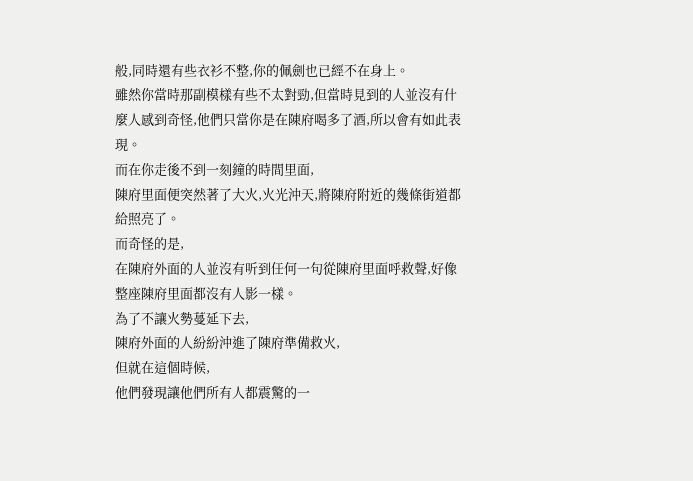般,同時還有些衣衫不整,你的佩劍也已經不在身上。
雖然你當時那副模樣有些不太對勁,但當時見到的人並沒有什麼人感到奇怪,他們只當你是在陳府喝多了酒,所以會有如此表現。
而在你走後不到一刻鐘的時間里面,
陳府里面便突然著了大火,火光沖天,將陳府附近的幾條街道都給照亮了。
而奇怪的是,
在陳府外面的人並沒有听到任何一句從陳府里面呼救聲,好像整座陳府里面都沒有人影一樣。
為了不讓火勢蔓延下去,
陳府外面的人紛紛沖進了陳府準備救火,
但就在這個時候,
他們發現讓他們所有人都震驚的一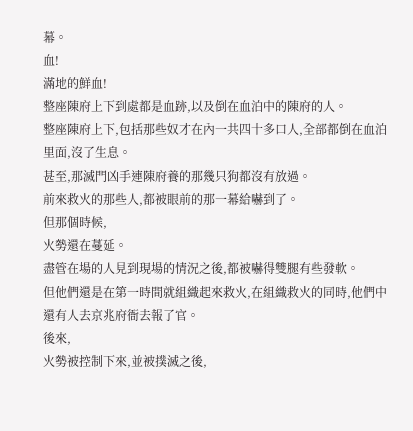幕。
血!
滿地的鮮血!
整座陳府上下到處都是血跡,以及倒在血泊中的陳府的人。
整座陳府上下,包括那些奴才在內一共四十多口人,全部都倒在血泊里面,沒了生息。
甚至,那滅門凶手連陳府養的那幾只狗都沒有放過。
前來救火的那些人,都被眼前的那一幕給嚇到了。
但那個時候,
火勢還在蔓延。
盡管在場的人見到現場的情況之後,都被嚇得雙腿有些發軟。
但他們還是在第一時間就組織起來救火,在組織救火的同時,他們中還有人去京兆府衙去報了官。
後來,
火勢被控制下來,並被撲滅之後,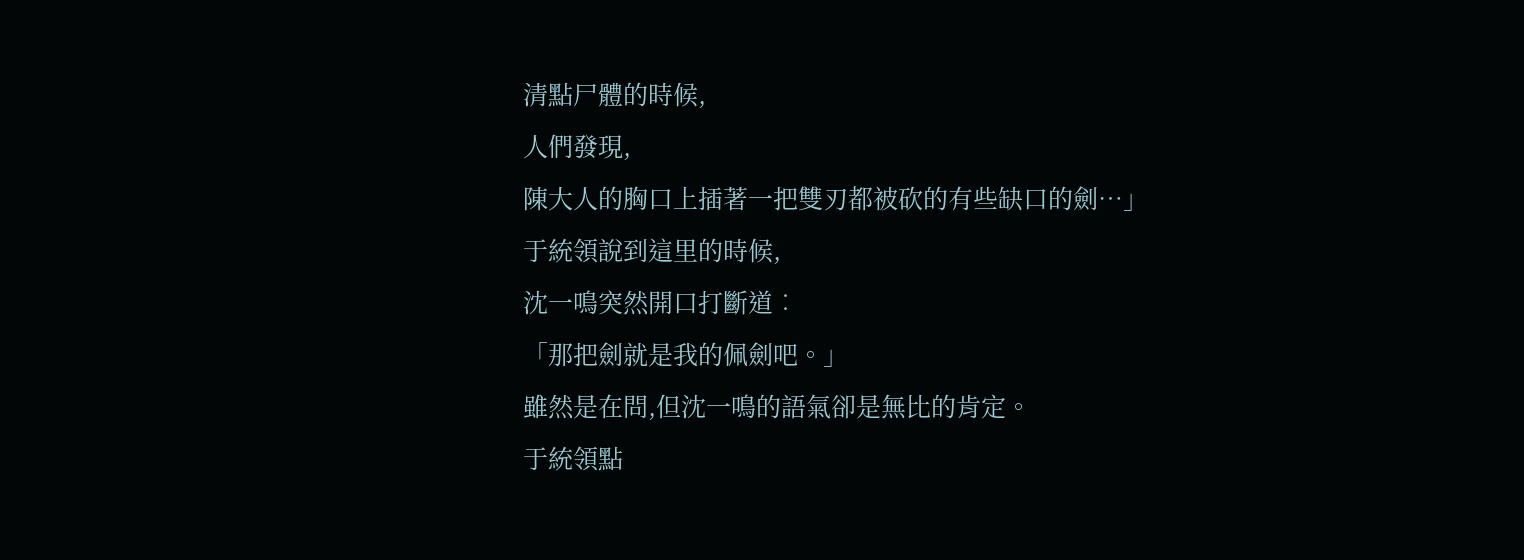清點尸體的時候,
人們發現,
陳大人的胸口上插著一把雙刃都被砍的有些缺口的劍…」
于統領說到這里的時候,
沈一鳴突然開口打斷道︰
「那把劍就是我的佩劍吧。」
雖然是在問,但沈一鳴的語氣卻是無比的肯定。
于統領點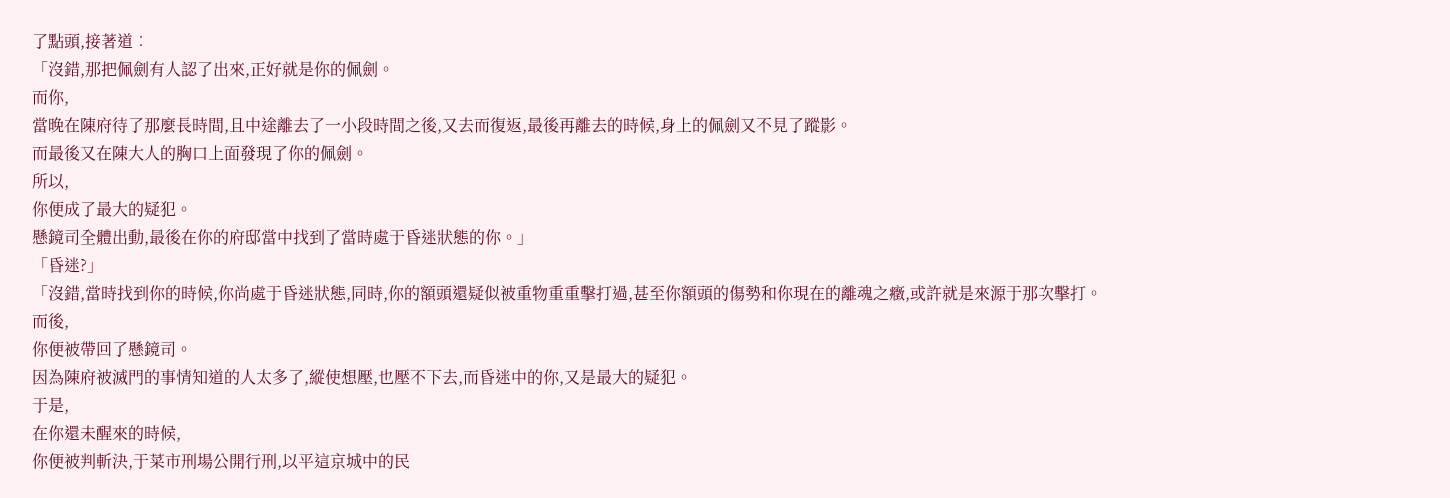了點頭,接著道︰
「沒錯,那把佩劍有人認了出來,正好就是你的佩劍。
而你,
當晚在陳府待了那麼長時間,且中途離去了一小段時間之後,又去而復返,最後再離去的時候,身上的佩劍又不見了蹤影。
而最後又在陳大人的胸口上面發現了你的佩劍。
所以,
你便成了最大的疑犯。
懸鏡司全體出動,最後在你的府邸當中找到了當時處于昏迷狀態的你。」
「昏迷?」
「沒錯,當時找到你的時候,你尚處于昏迷狀態,同時,你的額頭還疑似被重物重重擊打過,甚至你額頭的傷勢和你現在的離魂之癥,或許就是來源于那次擊打。
而後,
你便被帶回了懸鏡司。
因為陳府被滅門的事情知道的人太多了,縱使想壓,也壓不下去,而昏迷中的你,又是最大的疑犯。
于是,
在你還未醒來的時候,
你便被判斬決,于菜市刑場公開行刑,以平這京城中的民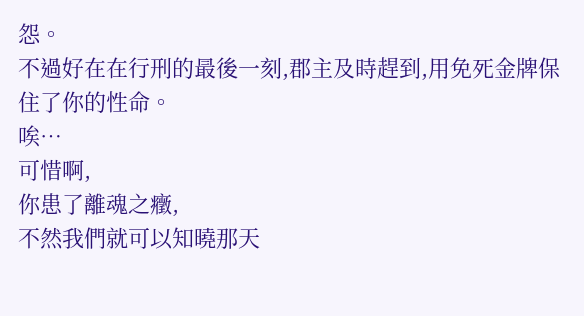怨。
不過好在在行刑的最後一刻,郡主及時趕到,用免死金牌保住了你的性命。
唉…
可惜啊,
你患了離魂之癥,
不然我們就可以知曉那天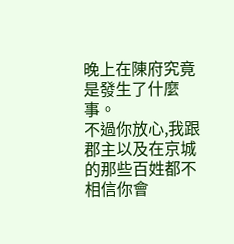晚上在陳府究竟是發生了什麼事。
不過你放心,我跟郡主以及在京城的那些百姓都不相信你會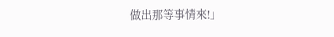做出那等事情來!」